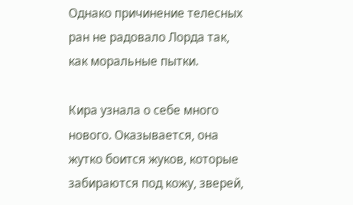Однако причинение телесных ран не радовало Лорда так, как моральные пытки.

Кира узнала о себе много нового. Оказывается, она жутко боится жуков, которые забираются под кожу, зверей,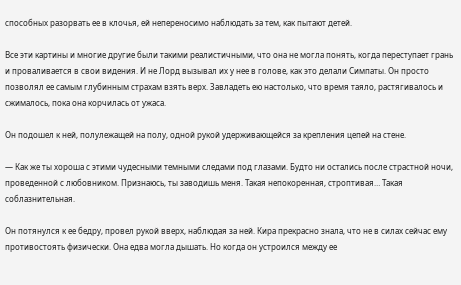способных разорвать ее в клочья, ей непереносимо наблюдать за тем, как пытают детей.

Все эти картины и многие другие были такими реалистичными, что она не могла понять, когда переступает грань и проваливается в свои видения. И не Лорд вызывал их у нее в голове, как это делали Симпаты. Он просто позволял ее самым глубинным страхам взять верх. Завладеть ею настолько, что время таяло, растягивалось и сжималось, пока она корчилась от ужаса.

Он подошел к ней, полулежащей на полу, одной рукой удерживающейся за крепления цепей на стене.

— Как же ты хороша с этими чудесными темными следами под глазами. Будто ни остались после страстной ночи, проведенной с любовником. Признаюсь, ты заводишь меня. Такая непокоренная, строптивая… Такая соблазнительная.

Он потянулся к ее бедру, провел рукой вверх, наблюдая за ней. Кира прекрасно знала, что не в силах сейчас ему противостоять физически. Она едва могла дышать. Но когда он устроился между ее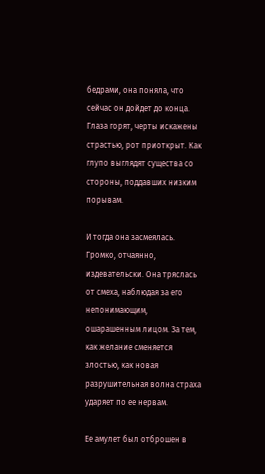бедрами, она поняла, что сейчас он дойдет до конца. Глаза горят, черты искажены страстью, рот приоткрыт. Как глупо выглядят существа со стороны, поддавших низким порывам.

И тогда она засмеялась. Громко, отчаянно, издевательски. Она тряслась от смеха, наблюдая за его непонимающим, ошарашенным лицом. За тем, как желание сменяется злостью, как новая разрушительная волна страха ударяет по ее нервам.

Ее амулет был отброшен в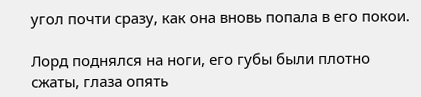угол почти сразу, как она вновь попала в его покои.

Лорд поднялся на ноги, его губы были плотно сжаты, глаза опять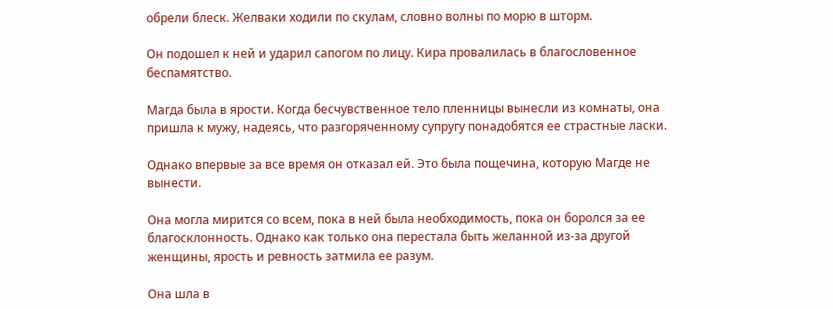обрели блеск. Желваки ходили по скулам, словно волны по морю в шторм.

Он подошел к ней и ударил сапогом по лицу. Кира провалилась в благословенное беспамятство.

Магда была в ярости. Когда бесчувственное тело пленницы вынесли из комнаты, она пришла к мужу, надеясь, что разгоряченному супругу понадобятся ее страстные ласки.

Однако впервые за все время он отказал ей. Это была пощечина, которую Магде не вынести.

Она могла мирится со всем, пока в ней была необходимость, пока он боролся за ее благосклонность. Однако как только она перестала быть желанной из-за другой женщины, ярость и ревность затмила ее разум.

Она шла в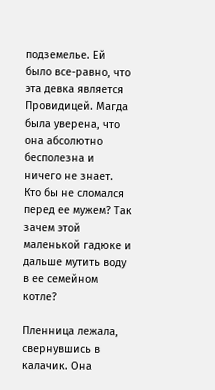подземелье. Ей было все-равно, что эта девка является Провидицей. Магда была уверена, что она абсолютно бесполезна и ничего не знает. Кто бы не сломался перед ее мужем? Так зачем этой маленькой гадюке и дальше мутить воду в ее семейном котле?

Пленница лежала, свернувшись в калачик. Она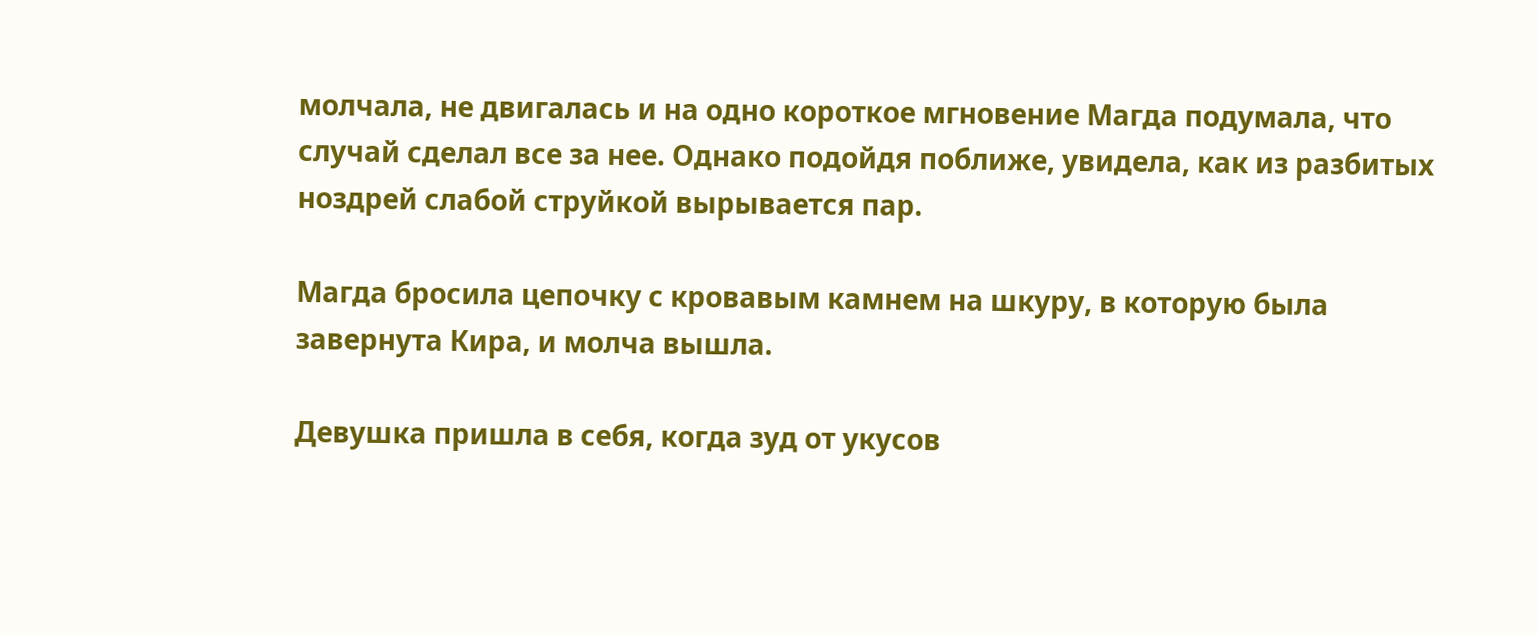молчала, не двигалась и на одно короткое мгновение Магда подумала, что случай сделал все за нее. Однако подойдя поближе, увидела, как из разбитых ноздрей слабой струйкой вырывается пар.

Магда бросила цепочку с кровавым камнем на шкуру, в которую была завернута Кира, и молча вышла.

Девушка пришла в себя, когда зуд от укусов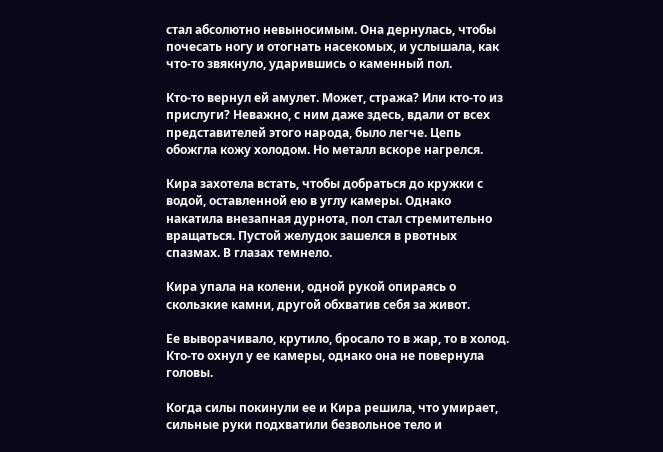стал абсолютно невыносимым. Она дернулась, чтобы почесать ногу и отогнать насекомых, и услышала, как что-то звякнуло, ударившись о каменный пол.

Кто-то вернул ей амулет. Может, стража? Или кто-то из прислуги? Неважно, с ним даже здесь, вдали от всех представителей этого народа, было легче. Цепь обожгла кожу холодом. Но металл вскоре нагрелся.

Кира захотела встать, чтобы добраться до кружки с водой, оставленной ею в углу камеры. Однако накатила внезапная дурнота, пол стал стремительно вращаться. Пустой желудок зашелся в рвотных спазмах. В глазах темнело.

Кира упала на колени, одной рукой опираясь о скользкие камни, другой обхватив себя за живот.

Ее выворачивало, крутило, бросало то в жар, то в холод. Кто-то охнул у ее камеры, однако она не повернула головы.

Когда силы покинули ее и Кира решила, что умирает, сильные руки подхватили безвольное тело и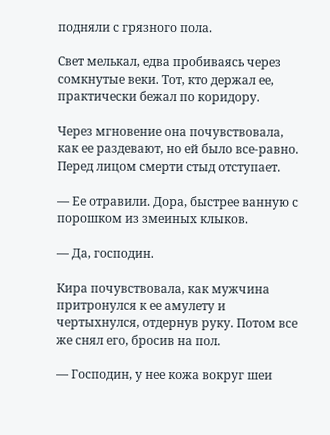подняли с грязного пола.

Свет мелькал, едва пробиваясь через сомкнутые веки. Тот, кто держал ее, практически бежал по коридору.

Через мгновение она почувствовала, как ее раздевают, но ей было все-равно. Перед лицом смерти стыд отступает.

— Ее отравили. Дора, быстрее ванную с порошком из змеиных клыков.

— Да, господин.

Кира почувствовала, как мужчина притронулся к ее амулету и чертыхнулся, отдернув руку. Потом все же снял его, бросив на пол.

— Господин, у нее кожа вокруг шеи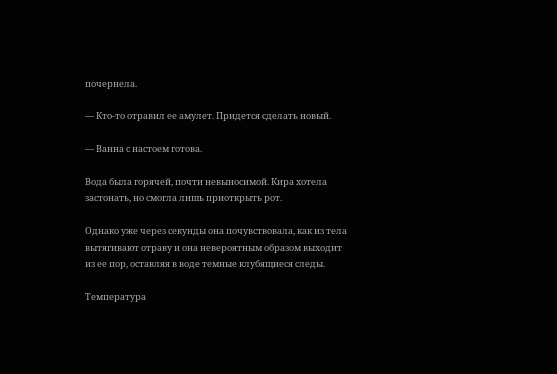почернела.

— Кто-то отравил ее амулет. Придется сделать новый.

— Ванна с настоем готова.

Вода была горячей, почти невыносимой. Кира хотела застонать, но смогла лишь приоткрыть рот.

Однако уже через секунды она почувствовала, как из тела вытягивают отраву и она невероятным образом выходит из ее пор, оставляя в воде темные клубящиеся следы.

Температура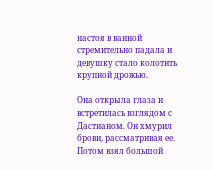настоя в ванной стремительно падала и девушку стало колотить крупной дрожью.

Она открыла глаза и встретилась взглядом с Дастианом. Он хмурил брови, рассматривая ее. Потом взял большой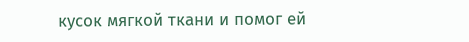кусок мягкой ткани и помог ей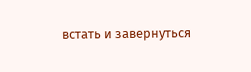встать и завернуться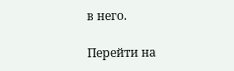в него.

Перейти на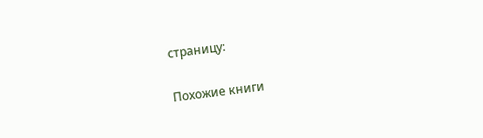страницу:

Похожие книги